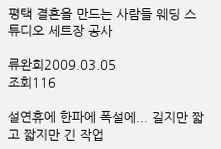평택 결혼을 만드는 사람들 웨딩 스튜디오 세트장 공사

류완희2009.03.05
조회116

설연휴에 한파에 폭설에... 길지만 짧고 짧지만 긴 작업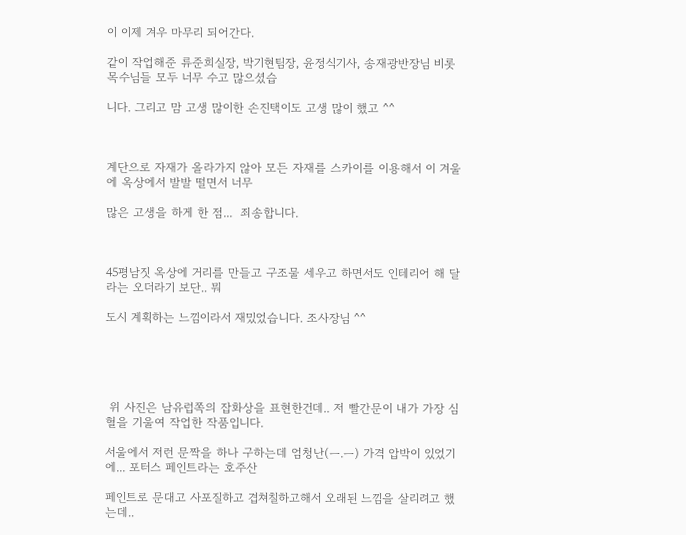이 이제 겨우 마무리 되어간다.

같이 작업해준 류준희실장, 박기현팀장, 윤정식기사, 송재광반장님 비롯 목수님들 모두 너무 수고 많으셨습

니다. 그리고 맘 고생 많이한 손진택이도 고생 많이 했고 ^^



계단으로 자재가 올라가지 않아 모든 자재를 스카이를 이용해서 이 겨울에 옥상에서 발발 떨면서 너무

많은 고생을 하게 한 점...  죄송합니다.



45평남짓 옥상에 거리를 만들고 구조물 세우고 하면서도 인테리어 해 달라는 오더라기 보단.. 뭐

도시 계획하는 느낌이라서 재밌었습니다. 조사장님 ^^





 위 사진은 남유럽쪽의 잡화상을 표현한건데.. 저 빨간문이 내가 가장 심혈을 기울여 작업한 작품입니다.

서울에서 저런 문짝을 하나 구하는데 엄청난(ㅡ.ㅡ) 가격 압박이 있었기에... 포터스 페인트라는 호주산

페인트로 문대고 사포질하고 겹쳐칠하고해서 오래된 느낌을 살리려고 했는데..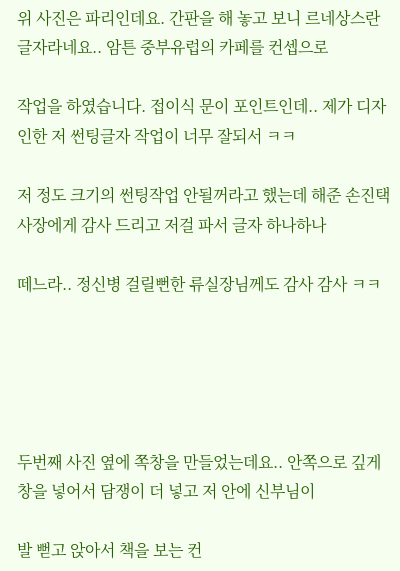위 사진은 파리인데요. 간판을 해 놓고 보니 르네상스란 글자라네요.. 암튼 중부유럽의 카페를 컨셉으로

작업을 하였습니다. 접이식 문이 포인트인데.. 제가 디자인한 저 썬팅글자 작업이 너무 잘되서 ㅋㅋ

저 정도 크기의 썬팅작업 안될꺼라고 했는데 해준 손진택사장에게 감사 드리고 저걸 파서 글자 하나하나

떼느라.. 정신병 걸릴뻔한 류실장님께도 감사 감사 ㅋㅋ





두번째 사진 옆에 쪽창을 만들었는데요.. 안쪽으로 깊게 창을 넣어서 담쟁이 더 넣고 저 안에 신부님이

발 뻗고 앉아서 책을 보는 컨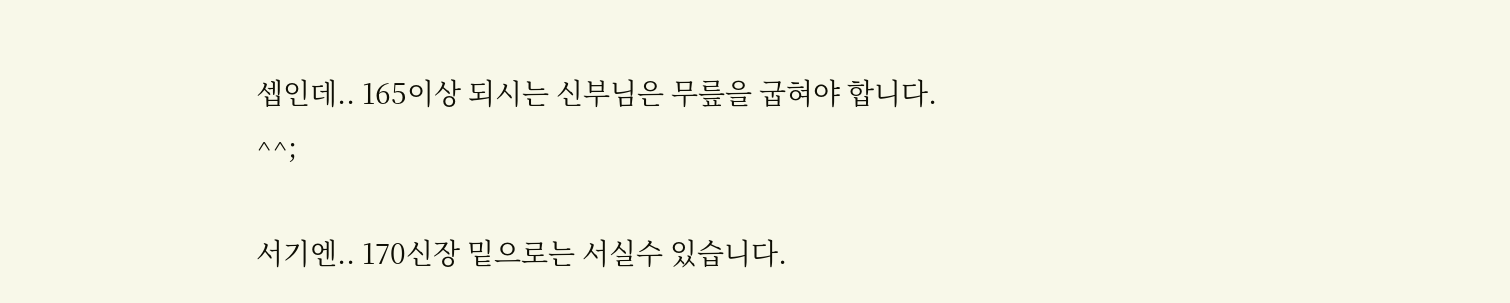셉인데.. 165이상 되시는 신부님은 무릎을 굽혀야 합니다. ^^;

서기엔.. 170신장 밑으로는 서실수 있습니다.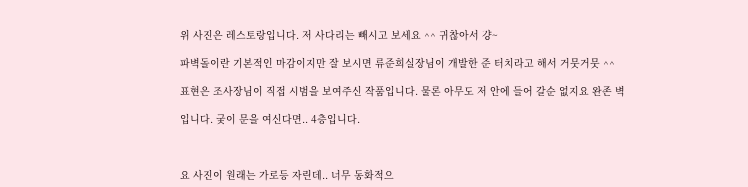위 사진은 레스토랑입니다. 저 사다리는 빼시고 보세요 ^^ 귀찮아서 걍~

파벽돌이란 기본적인 마감이지만 잘 보시면 류준희실장님이 개발한 준 터치라고 해서 거뭇거뭇 ^^

표현은 조사장님이 직접 시범을 보여주신 작품입니다. 물론 아무도 저 안에 들어 갈순 없지요 완존 벽

입니다. 궂이 문을 여신다면.. 4층입니다.



요 사진이 원래는 가로등 자린데.. 너무 동화적으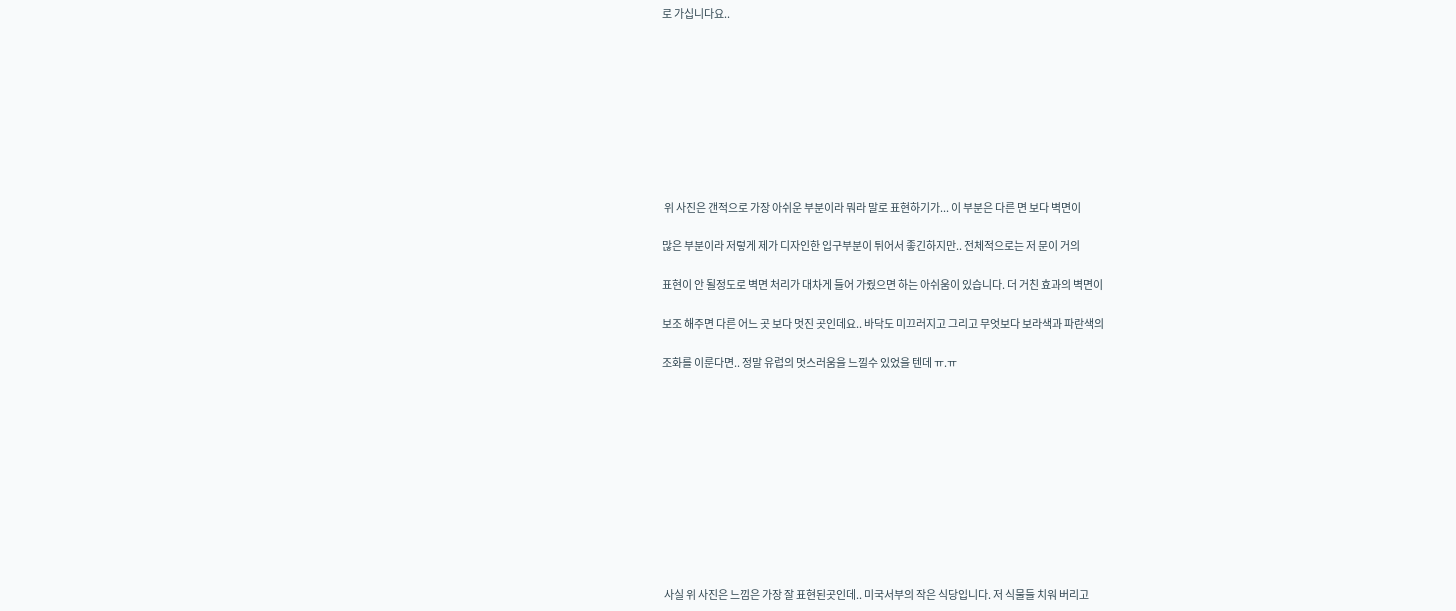로 가십니다요..









 위 사진은 갠적으로 가장 아쉬운 부분이라 뭐라 말로 표현하기가... 이 부분은 다른 면 보다 벽면이

많은 부분이라 저렇게 제가 디자인한 입구부분이 튀어서 좋긴하지만.. 전체적으로는 저 문이 거의

표현이 안 될정도로 벽면 처리가 대차게 들어 가줬으면 하는 아쉬움이 있습니다. 더 거친 효과의 벽면이

보조 해주면 다른 어느 곳 보다 멋진 곳인데요.. 바닥도 미끄러지고 그리고 무엇보다 보라색과 파란색의

조화를 이룬다면.. 정말 유럽의 멋스러움을 느낄수 있었을 텐데 ㅠ.ㅠ











 사실 위 사진은 느낌은 가장 잘 표현된곳인데.. 미국서부의 작은 식당입니다. 저 식물들 치워 버리고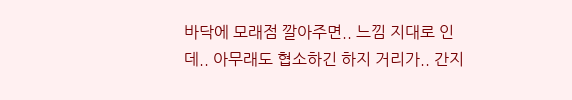바닥에 모래점 깔아주면.. 느낌 지대로 인데.. 아무래도 협소하긴 하지 거리가.. 간지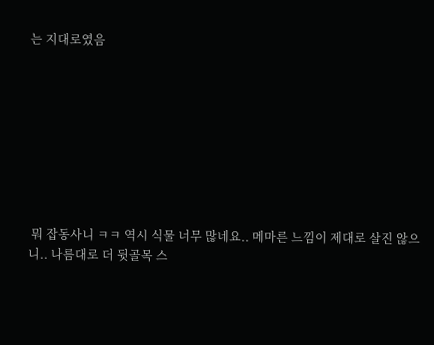는 지대로였음









 뭐 잡동사니 ㅋㅋ 역시 식물 너무 많네요.. 메마른 느낌이 제대로 살진 않으니.. 나름대로 더 뒷골목 스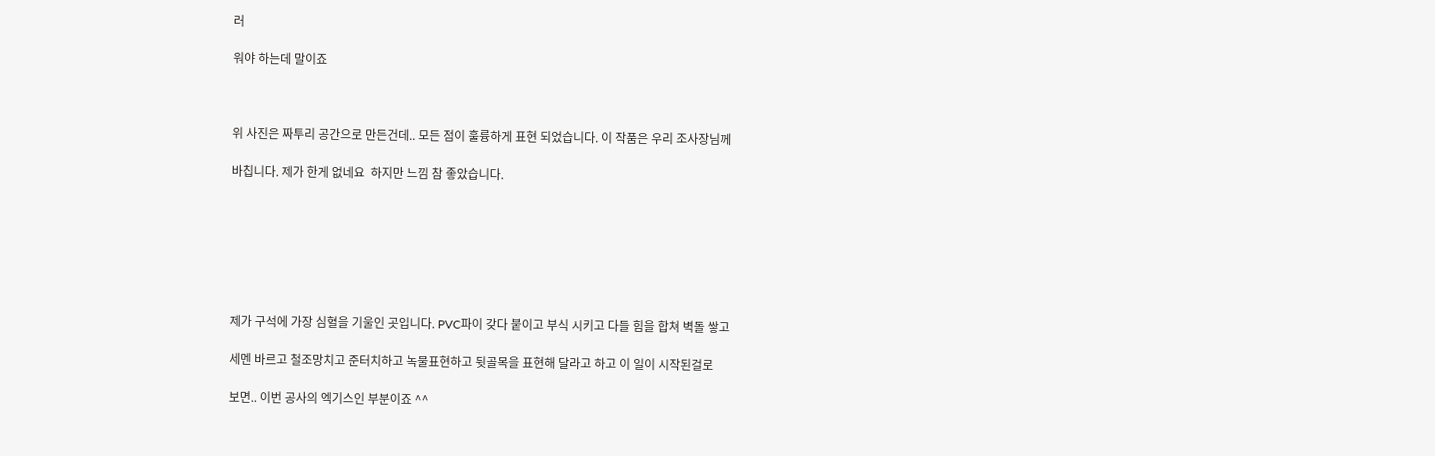러

워야 하는데 말이죠



위 사진은 짜투리 공간으로 만든건데.. 모든 점이 훌륭하게 표현 되었습니다. 이 작품은 우리 조사장님께

바칩니다. 제가 한게 없네요  하지만 느낌 참 좋았습니다.







제가 구석에 가장 심혈을 기울인 곳입니다. PVC파이 갖다 붙이고 부식 시키고 다들 힘을 합쳐 벽돌 쌓고

세멘 바르고 철조망치고 준터치하고 녹물표현하고 뒷골목을 표현해 달라고 하고 이 일이 시작된걸로

보면.. 이번 공사의 엑기스인 부분이죠 ^^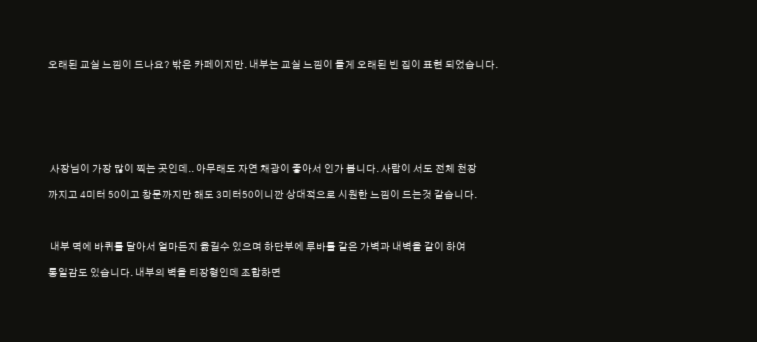오래된 교실 느낌이 드나요? 밖은 카페이지만. 내부는 교실 느낌이 들게 오래된 빈 집이 표현 되었습니다.







 사장님이 가장 많이 찍는 곳인데.. 아무래도 자연 채광이 좋아서 인가 봅니다. 사람이 서도 전체 천장

까지고 4미터 50이고 창문까지만 해도 3미터50이니깐 상대적으로 시원한 느낌이 드는것 같습니다.



 내부 멱에 바퀴를 달아서 얼마든지 옮길수 있으며 하단부에 루바를 같은 가벽과 내벽을 같이 하여

통일감도 있습니다. 내부의 벽을 티장형인데 조합하면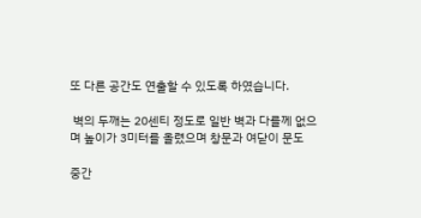또 다른 공간도 연출할 수 있도록 하였습니다.

 벽의 두깨는 20센티 정도로 일반 벽과 다를께 없으며 높이가 3미터를 올렸으며 창문과 여닫이 문도

중간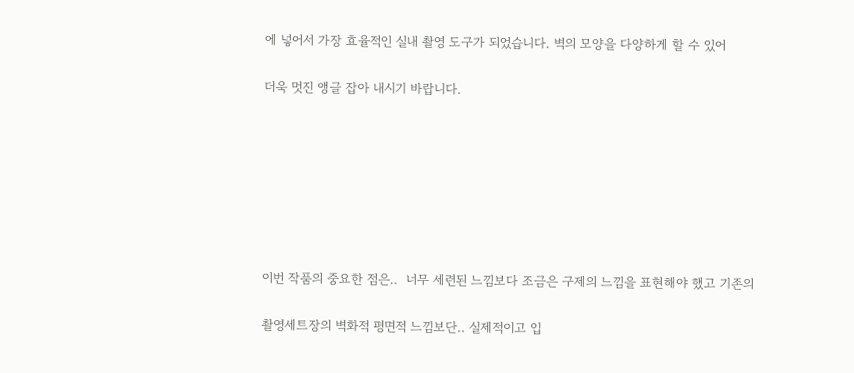에 넣어서 가장 효율적인 실내 촬영 도구가 되었습니다. 벽의 모양을 다양하게 할 수 있어

더욱 멋진 앵글 잡아 내시기 바랍니다.







이번 작품의 중요한 점은..  너무 세련된 느낌보다 조금은 구제의 느낌을 표현해야 했고 기존의

촬영세트장의 벽화적 평면적 느낌보단.. 실제적이고 입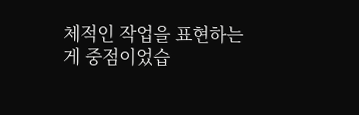체적인 작업을 표현하는게 중점이었습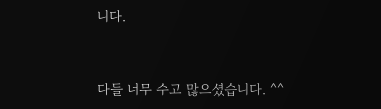니다.



다들 너무 수고 많으셨습니다. ^^